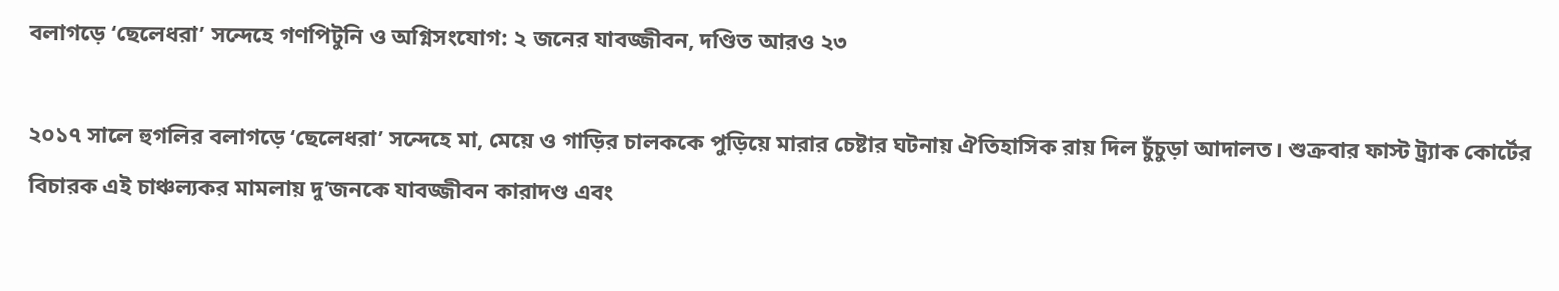বলাগড়ে ‘ছেলেধরা’ সন্দেহে গণপিটুনি ও অগ্নিসংযোগ: ২ জনের যাবজ্জীবন, দণ্ডিত আরও ২৩

২০১৭ সালে হুগলির বলাগড়ে ‘ছেলেধরা’ সন্দেহে মা, মেয়ে ও গাড়ির চালককে পুড়িয়ে মারার চেষ্টার ঘটনায় ঐতিহাসিক রায় দিল চুঁচুড়া আদালত। শুক্রবার ফাস্ট ট্র্যাক কোর্টের বিচারক এই চাঞ্চল্যকর মামলায় দু’জনকে যাবজ্জীবন কারাদণ্ড এবং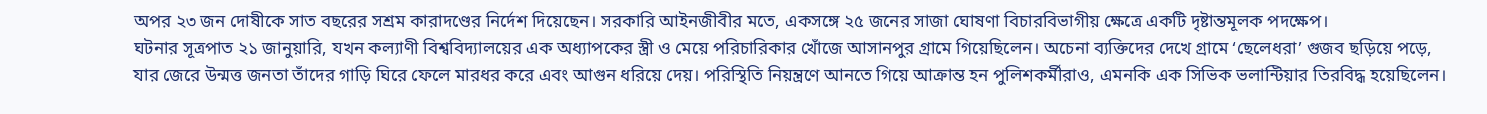অপর ২৩ জন দোষীকে সাত বছরের সশ্রম কারাদণ্ডের নির্দেশ দিয়েছেন। সরকারি আইনজীবীর মতে, একসঙ্গে ২৫ জনের সাজা ঘোষণা বিচারবিভাগীয় ক্ষেত্রে একটি দৃষ্টান্তমূলক পদক্ষেপ।
ঘটনার সূত্রপাত ২১ জানুয়ারি, যখন কল্যাণী বিশ্ববিদ্যালয়ের এক অধ্যাপকের স্ত্রী ও মেয়ে পরিচারিকার খোঁজে আসানপুর গ্রামে গিয়েছিলেন। অচেনা ব্যক্তিদের দেখে গ্রামে ‘ছেলেধরা’ গুজব ছড়িয়ে পড়ে, যার জেরে উন্মত্ত জনতা তাঁদের গাড়ি ঘিরে ফেলে মারধর করে এবং আগুন ধরিয়ে দেয়। পরিস্থিতি নিয়ন্ত্রণে আনতে গিয়ে আক্রান্ত হন পুলিশকর্মীরাও, এমনকি এক সিভিক ভলান্টিয়ার তিরবিদ্ধ হয়েছিলেন।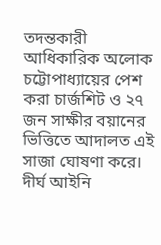তদন্তকারী আধিকারিক অলোক চট্টোপাধ্যায়ের পেশ করা চার্জশিট ও ২৭ জন সাক্ষীর বয়ানের ভিত্তিতে আদালত এই সাজা ঘোষণা করে। দীর্ঘ আইনি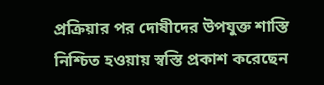প্রক্রিয়ার পর দোষীদের উপযুক্ত শাস্তি নিশ্চিত হওয়ায় স্বস্তি প্রকাশ করেছেন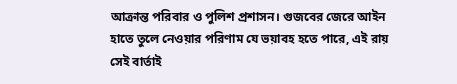আক্রান্ত পরিবার ও পুলিশ প্রশাসন। গুজবের জেরে আইন হাতে তুলে নেওয়ার পরিণাম যে ভয়াবহ হতে পারে, এই রায় সেই বার্তাই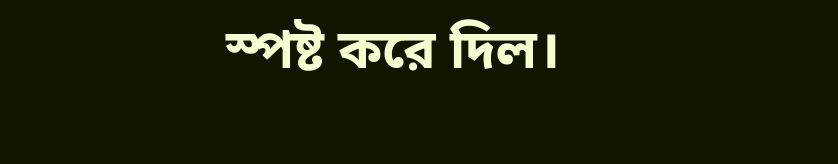স্পষ্ট করে দিল।